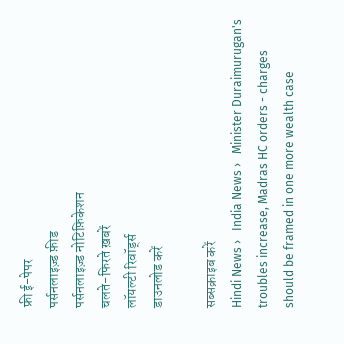फ्री ई-पेपर
पर्सनलाइज़्ड फ़ीड
पर्सनलाइज़्ड नोटिफ़िकेशन
चलते-फिरते ख़बरें
लॉयल्टी रिवॉर्ड्स
डाउनलोड करें

सब्सक्राइब करें
Hindi News ›   India News ›   Minister Duraimurugan's troubles increase, Madras HC orders - charges should be framed in one more wealth case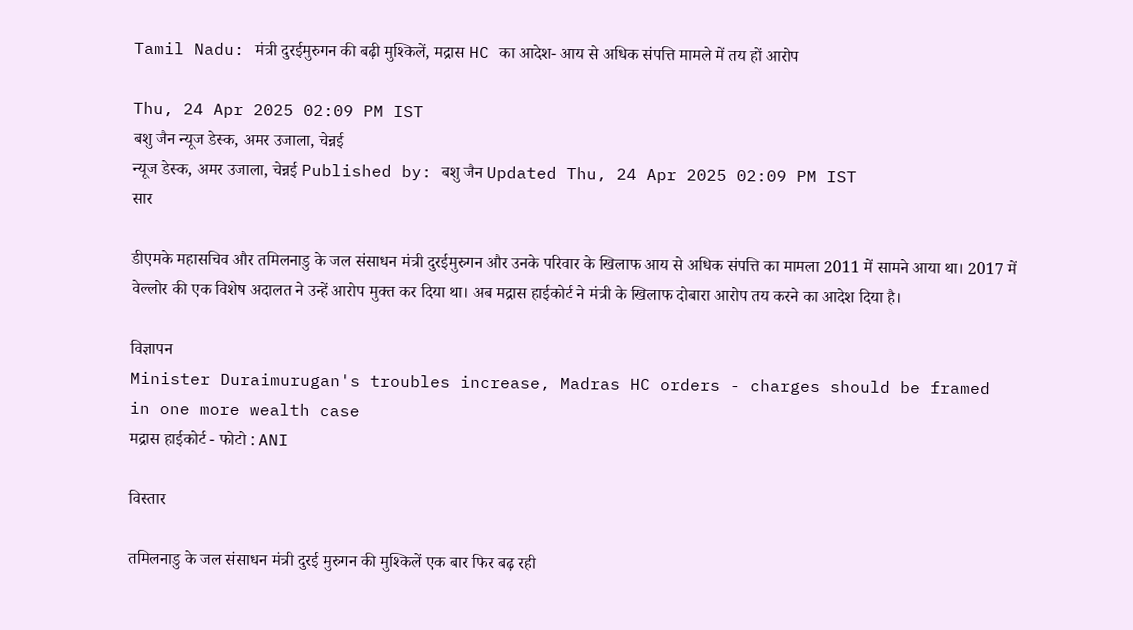Tamil Nadu: मंत्री दुरईमुरुगन की बढ़ी मुश्किलें, मद्रास HC का आदेश- आय से अधिक संपत्ति मामले में तय हों आरोप

Thu, 24 Apr 2025 02:09 PM IST
बशु जैन न्यूज डेस्क, अमर उजाला, चेन्नई
न्यूज डेस्क, अमर उजाला, चेन्नई Published by: बशु जैन Updated Thu, 24 Apr 2025 02:09 PM IST
सार

डीएमके महासचिव और तमिलनाडु के जल संसाधन मंत्री दुरईमुरुगन और उनके परिवार के खिलाफ आय से अधिक संपत्ति का मामला 2011 में सामने आया था। 2017 में वेल्लोर की एक विशेष अदालत ने उन्हें आरोप मुक्त कर दिया था। अब मद्रास हाईकोर्ट ने मंत्री के खिलाफ दोबारा आरोप तय करने का आदेश दिया है।

विज्ञापन
Minister Duraimurugan's troubles increase, Madras HC orders - charges should be framed in one more wealth case
मद्रास हाईकोर्ट - फोटो : ANI

विस्तार

तमिलनाडु के जल संसाधन मंत्री दुरई मुरुगन की मुश्किलें एक बार फिर बढ़ रही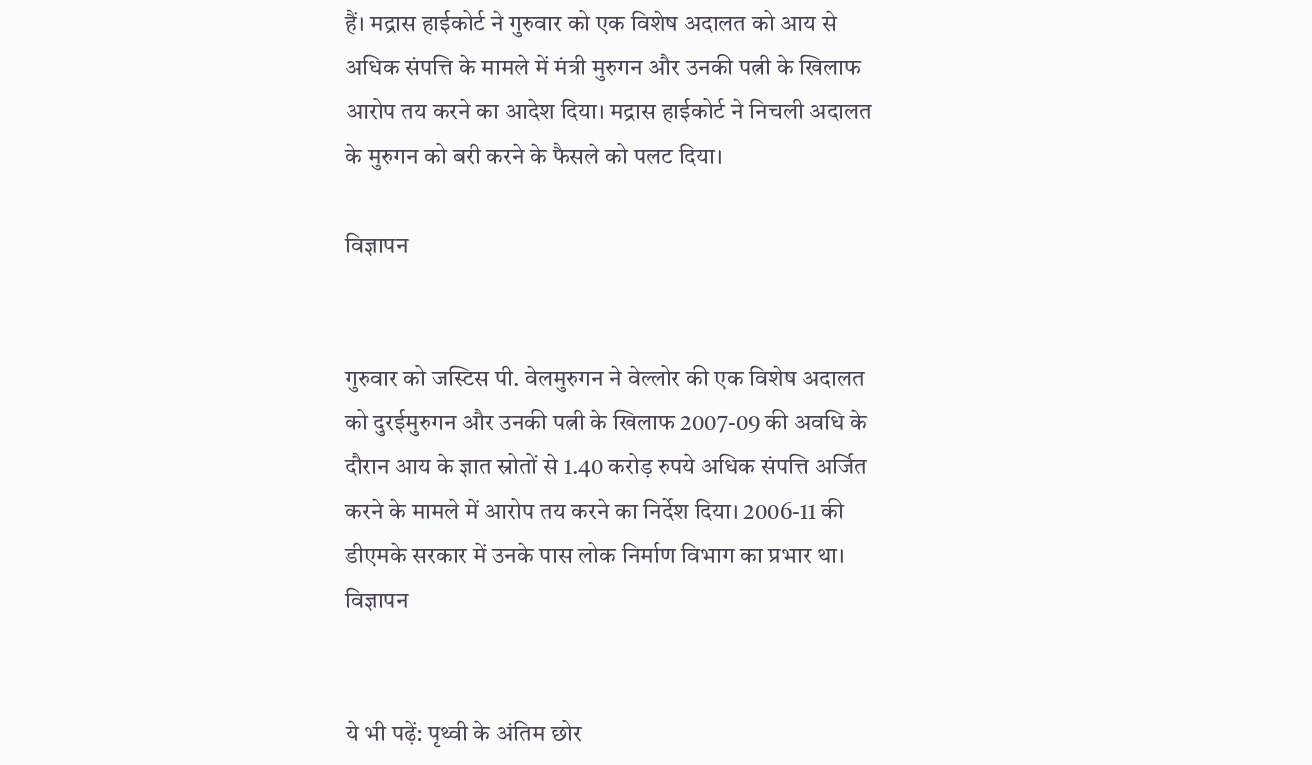हैं। मद्रास हाईकोर्ट ने गुरुवार को एक विशेष अदालत को आय से अधिक संपत्ति के मामले में मंत्री मुरुगन और उनकी पत्नी के खिलाफ आरोप तय करने का आदेश दिया। मद्रास हाईकोर्ट ने निचली अदालत के मुरुगन को बरी करने के फैसले को पलट दिया।

विज्ञापन


गुरुवार को जस्टिस पी. वेलमुरुगन ने वेल्लोर की एक विशेष अदालत को दुरईमुरुगन और उनकी पत्नी के खिलाफ 2007-09 की अवधि के दौरान आय के ज्ञात स्रोतों से 1.40 करोड़ रुपये अधिक संपत्ति अर्जित करने के मामले में आरोप तय करने का निर्देश दिया। 2006-11 की डीएमके सरकार में उनके पास लोक निर्माण विभाग का प्रभार था।
विज्ञापन


ये भी पढ़ें: पृथ्वी के अंतिम छोर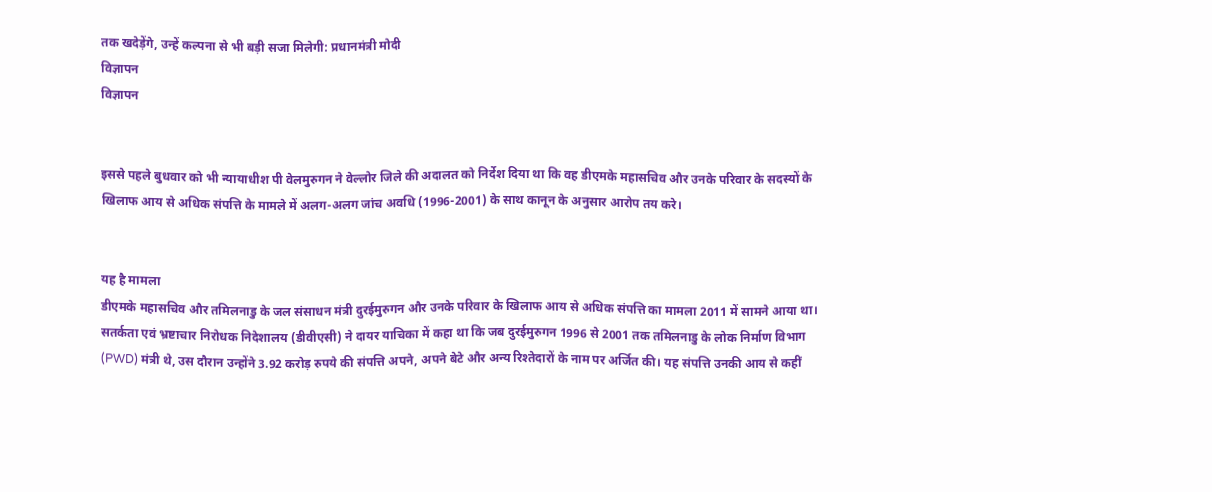तक खदेड़ेंगे, उन्हें कल्पना से भी बड़ी सजा मिलेगी: प्रधानमंत्री मोदी
विज्ञापन
विज्ञापन


इससे पहले बुधवार को भी न्यायाधीश पी वेलमुरुगन ने वेल्लोर जिले की अदालत को निर्देश दिया था कि वह डीएमके महासचिव और उनके परिवार के सदस्यों के खिलाफ आय से अधिक संपत्ति के मामले में अलग-अलग जांच अवधि (1996-2001) के साथ कानून के अनुसार आरोप तय करे।


यह है मामला
डीएमके महासचिव और तमिलनाडु के जल संसाधन मंत्री दुरईमुरुगन और उनके परिवार के खिलाफ आय से अधिक संपत्ति का मामला 2011 में सामने आया था। सतर्कता एवं भ्रष्टाचार निरोधक निदेशालय (डीवीएसी) ने दायर याचिका में कहा था कि जब दुरईमुरुगन 1996 से 2001 तक तमिलनाडु के लोक निर्माण विभाग (PWD) मंत्री थे, उस दौरान उन्होंने 3.92 करोड़ रुपये की संपत्ति अपने, अपने बेटे और अन्य रिश्तेदारों के नाम पर अर्जित की। यह संपत्ति उनकी आय से कहीं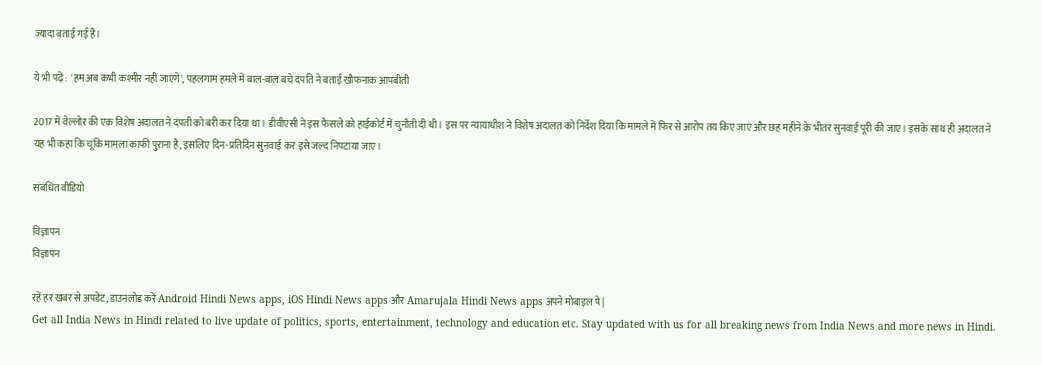ज्यादा बताई गई है।

ये भी पढ़ें:  'हम अब कभी कश्मीर नहीं जाएंगे', पहलगाम हमले में बाल-बाल बचे दंपति ने बताई खौफनाक आपबीती

2017 में वेल्लोर की एक विशेष अदालत ने दंपती को बरी कर दिया था। डीवीएसी ने इस फैसले को हाईकोर्ट में चुनौती दी थी। इस पर न्यायाधीश ने विशेष अदालत को निर्देश दिया कि मामले में फिर से आरोप तय किए जाएं और छह महीने के भीतर सुनवाई पूरी की जाए। इसके साथ ही अदालत ने यह भी कहा कि चूंकि मामला काफी पुराना है, इसलिए दिन-प्रतिदिन सुनवाई कर इसे जल्द निपटाया जाए।

संबंधित वीडियो

विज्ञापन
विज्ञापन

रहें हर खबर से अपडेट, डाउनलोड करें Android Hindi News apps, iOS Hindi News apps और Amarujala Hindi News apps अपने मोबाइल पे|
Get all India News in Hindi related to live update of politics, sports, entertainment, technology and education etc. Stay updated with us for all breaking news from India News and more news in Hindi.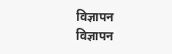विज्ञापन
विज्ञापन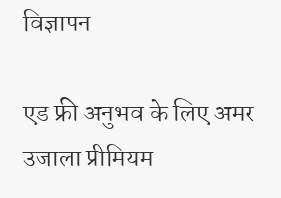विज्ञापन

एड फ्री अनुभव के लिए अमर उजाला प्रीमियम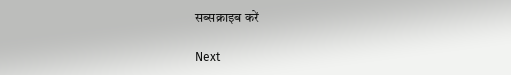सब्सक्राइब करें

Next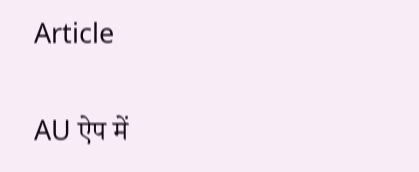Article

AU ऐप में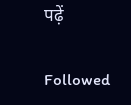पढ़ें

Followed